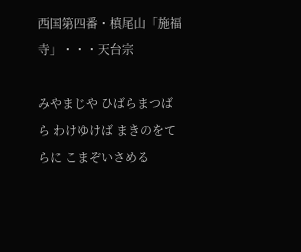西国第四番・槙尾山「施福寺」・・・天台宗

みやまじや ひばらまつばら わけゆけば まきのをてらに こまぞいさめる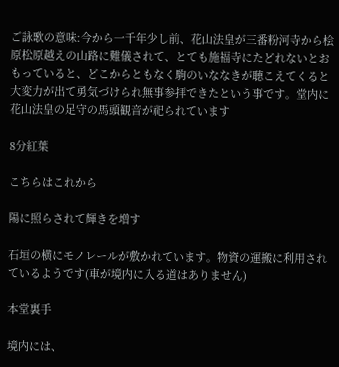ご詠歌の意味:今から一千年少し前、花山法皇が三番粉河寺から桧原松原越えの山路に難儀されて、とても施福寺にたどれないとおもっていると、どこからともなく駒のいななきが聴こえてくると大変力が出て勇気づけられ無事参拝できたという事です。堂内に花山法皇の足守の馬頭観音が祀られています

8分紅葉

こちらはこれから

陽に照らされて輝きを増す

石垣の横にモノレールが敷かれています。物資の運搬に利用されているようです(車が境内に入る道はありません)

本堂裏手

境内には、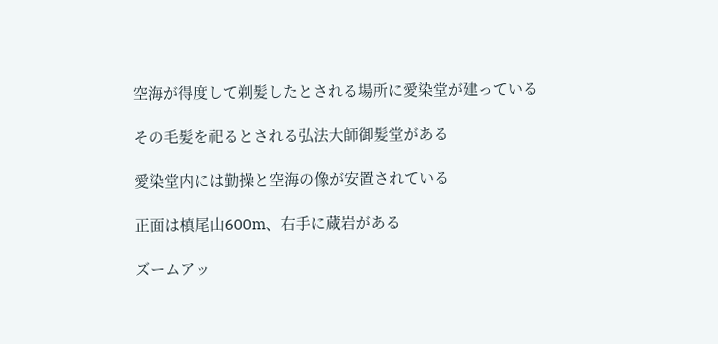空海が得度して剃髪したとされる場所に愛染堂が建っている

その毛髪を祀るとされる弘法大師御髪堂がある

愛染堂内には勤操と空海の像が安置されている

正面は槙尾山600m、右手に蔵岩がある

ズームアッ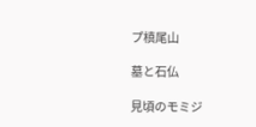プ槙尾山

墓と石仏

見頃のモミジ